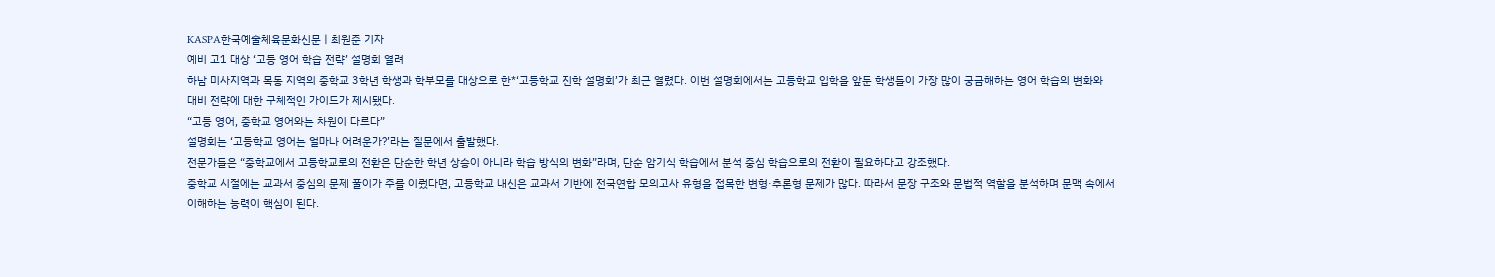KASPA한국예술체육문화신문ㅣ최원준 기자
예비 고1 대상 ‘고등 영어 학습 전략’ 설명회 열려
하남 미사지역과 목동 지역의 중학교 3학년 학생과 학부모를 대상으로 한*‘고등학교 진학 설명회’가 최근 열렸다. 이번 설명회에서는 고등학교 입학을 앞둔 학생들이 가장 많이 궁금해하는 영어 학습의 변화와 대비 전략에 대한 구체적인 가이드가 제시됐다.
“고등 영어, 중학교 영어와는 차원이 다르다”
설명회는 ‘고등학교 영어는 얼마나 어려운가?’라는 질문에서 출발했다.
전문가들은 “중학교에서 고등학교로의 전환은 단순한 학년 상승이 아니라 학습 방식의 변화”라며, 단순 암기식 학습에서 분석 중심 학습으로의 전환이 필요하다고 강조했다.
중학교 시절에는 교과서 중심의 문제 풀이가 주를 이뤘다면, 고등학교 내신은 교과서 기반에 전국연합 모의고사 유형을 접목한 변형·추론형 문제가 많다. 따라서 문장 구조와 문법적 역할을 분석하며 문맥 속에서 이해하는 능력이 핵심이 된다.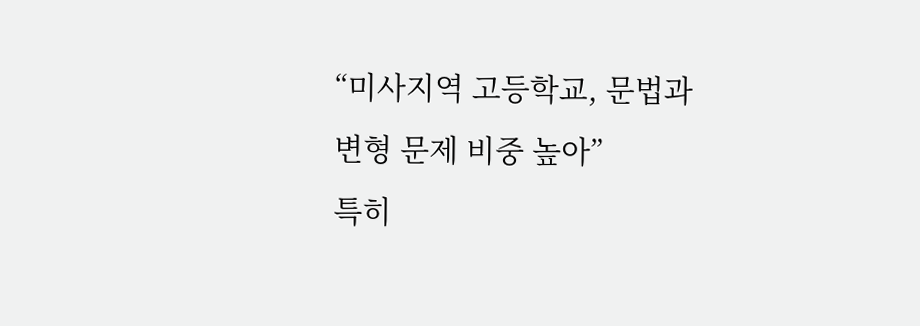“미사지역 고등학교, 문법과 변형 문제 비중 높아”
특히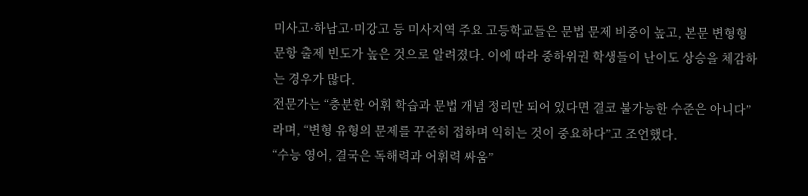미사고·하남고·미강고 등 미사지역 주요 고등학교들은 문법 문제 비중이 높고, 본문 변형형 문항 출제 빈도가 높은 것으로 알려졌다. 이에 따라 중하위권 학생들이 난이도 상승을 체감하는 경우가 많다.
전문가는 “충분한 어휘 학습과 문법 개념 정리만 되어 있다면 결코 불가능한 수준은 아니다”라며, “변형 유형의 문제를 꾸준히 접하며 익히는 것이 중요하다”고 조언했다.
“수능 영어, 결국은 독해력과 어휘력 싸움”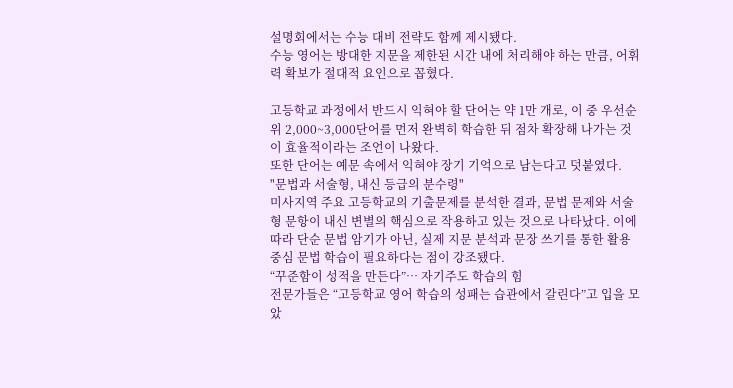설명회에서는 수능 대비 전략도 함께 제시됐다.
수능 영어는 방대한 지문을 제한된 시간 내에 처리해야 하는 만큼, 어휘력 확보가 절대적 요인으로 꼽혔다.

고등학교 과정에서 반드시 익혀야 할 단어는 약 1만 개로, 이 중 우선순위 2,000~3,000단어를 먼저 완벽히 학습한 뒤 점차 확장해 나가는 것이 효율적이라는 조언이 나왔다.
또한 단어는 예문 속에서 익혀야 장기 기억으로 남는다고 덧붙였다.
"문법과 서술형, 내신 등급의 분수령"
미사지역 주요 고등학교의 기출문제를 분석한 결과, 문법 문제와 서술형 문항이 내신 변별의 핵심으로 작용하고 있는 것으로 나타났다. 이에 따라 단순 문법 암기가 아닌, 실제 지문 분석과 문장 쓰기를 통한 활용 중심 문법 학습이 필요하다는 점이 강조됐다.
“꾸준함이 성적을 만든다”… 자기주도 학습의 힘
전문가들은 “고등학교 영어 학습의 성패는 습관에서 갈린다”고 입을 모았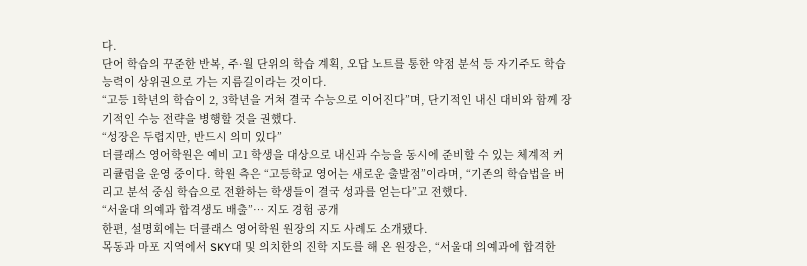다.
단어 학습의 꾸준한 반복, 주·월 단위의 학습 계획, 오답 노트를 통한 약점 분석 등 자기주도 학습 능력이 상위권으로 가는 지름길이라는 것이다.
“고등 1학년의 학습이 2, 3학년을 거쳐 결국 수능으로 이어진다”며, 단기적인 내신 대비와 함께 장기적인 수능 전략을 병행할 것을 권했다.
“성장은 두렵지만, 반드시 의미 있다”
더클래스 영어학원은 예비 고1 학생을 대상으로 내신과 수능을 동시에 준비할 수 있는 체계적 커리큘럼을 운영 중이다. 학원 측은 “고등학교 영어는 새로운 출발점”이라며, “기존의 학습법을 버리고 분석 중심 학습으로 전환하는 학생들이 결국 성과를 얻는다”고 전했다.
“서울대 의예과 합격생도 배출”… 지도 경험 공개
한편, 설명회에는 더클래스 영어학원 원장의 지도 사례도 소개됐다.
목동과 마포 지역에서 SKY대 및 의치한의 진학 지도를 해 온 원장은, “서울대 의예과에 합격한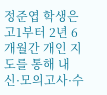정준엽 학생은 고1부터 2년 6개월간 개인 지도를 통해 내신·모의고사·수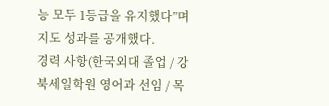능 모두 1등급을 유지했다”며 지도 성과를 공개했다.
경력 사항(한국외대 졸업 / 강북세일학원 영어과 선임 / 목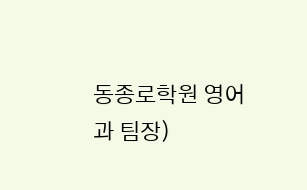동종로학원 영어과 팀장)